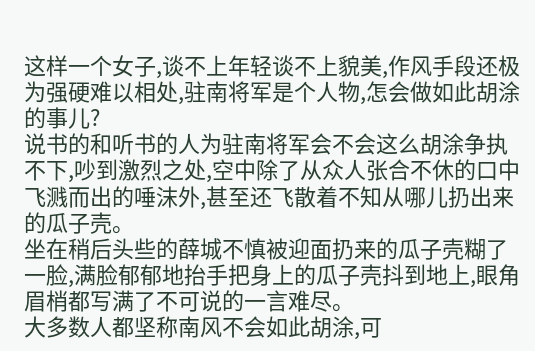这样一个女子,谈不上年轻谈不上貌美,作风手段还极为强硬难以相处,驻南将军是个人物,怎会做如此胡涂的事儿?
说书的和听书的人为驻南将军会不会这么胡涂争执不下,吵到激烈之处,空中除了从众人张合不休的口中飞溅而出的唾沫外,甚至还飞散着不知从哪儿扔出来的瓜子壳。
坐在稍后头些的薛城不慎被迎面扔来的瓜子壳糊了一脸,满脸郁郁地抬手把身上的瓜子壳抖到地上,眼角眉梢都写满了不可说的一言难尽。
大多数人都坚称南风不会如此胡涂,可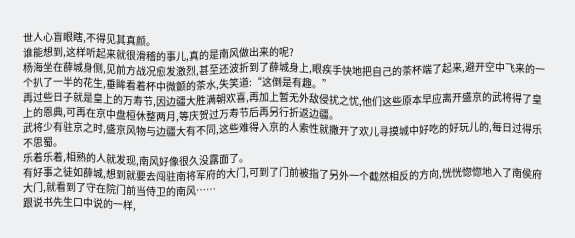世人心盲眼瞎,不得见其真颜。
谁能想到,这样听起来就很滑稽的事儿,真的是南风做出来的呢?
杨海坐在薛城身侧,见前方战况愈发激烈,甚至还波折到了薛城身上,眼疾手快地把自己的茶杯端了起来,避开空中飞来的一个扒了一半的花生,垂眸看着杯中微颤的茶水,失笑道:“这倒是有趣。”
再过些日子就是皇上的万寿节,因边疆大胜满朝欢喜,再加上暂无外敌侵扰之忧,他们这些原本早应离开盛京的武将得了皇上的恩典,可再在京中盘桓休整两月,等庆贺过万寿节后再另行折返边疆。
武将少有驻京之时,盛京风物与边疆大有不同,这些难得入京的人索性就撒开了欢儿寻摸城中好吃的好玩儿的,每日过得乐不思蜀。
乐着乐着,相熟的人就发现,南风好像很久没露面了。
有好事之徒如薛城,想到就要去闯驻南将军府的大门,可到了门前被指了另外一个截然相反的方向,恍恍惚惚地入了南侯府大门,就看到了守在院门前当侍卫的南风……
跟说书先生口中说的一样,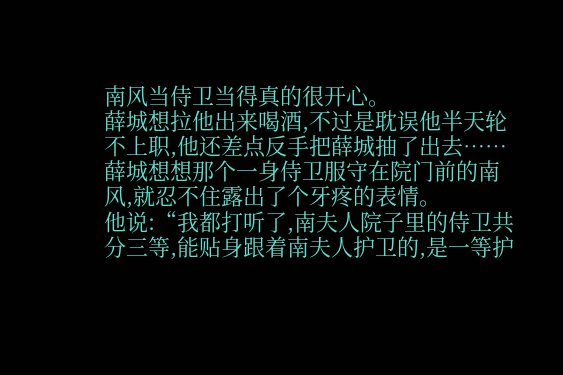南风当侍卫当得真的很开心。
薛城想拉他出来喝酒,不过是耽误他半天轮不上职,他还差点反手把薛城抽了出去……
薛城想想那个一身侍卫服守在院门前的南风,就忍不住露出了个牙疼的表情。
他说:“我都打听了,南夫人院子里的侍卫共分三等,能贴身跟着南夫人护卫的,是一等护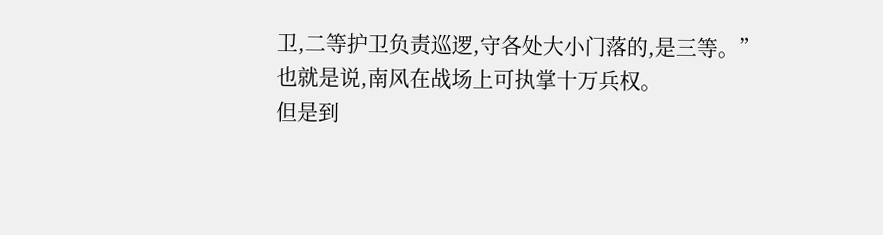卫,二等护卫负责巡逻,守各处大小门落的,是三等。”
也就是说,南风在战场上可执掌十万兵权。
但是到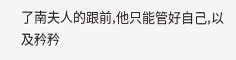了南夫人的跟前,他只能管好自己,以及矜矜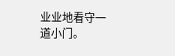业业地看守一道小门。